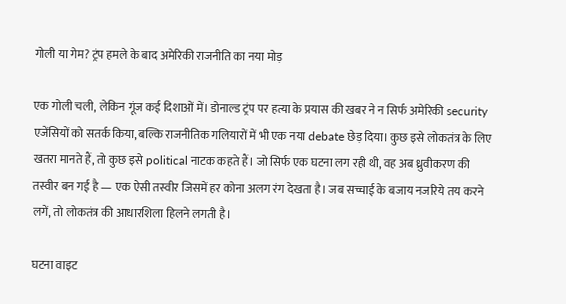गोली या गेम? ट्रंप हमले के बाद अमेरिकी राजनीति का नया मोड़

एक गोली चली, लेकिन गूंज कई दिशाओं में। डोनाल्ड ट्रंप पर हत्या के प्रयास की खबर ने न सिर्फ अमेरिकी security एजेंसियों को सतर्क किया, बल्कि राजनीतिक गलियारों में भी एक नया debate छेड़ दिया। कुछ इसे लोकतंत्र के लिए खतरा मानते हैं, तो कुछ इसे political नाटक कहते हैं। जो सिर्फ एक घटना लग रही थी, वह अब ध्रुवीकरण की तस्वीर बन गई है — एक ऐसी तस्वीर जिसमें हर कोना अलग रंग देखता है। जब सच्चाई के बजाय नजरिये तय करने लगें, तो लोकतंत्र की आधारशिला हिलने लगती है।

घटना वाइट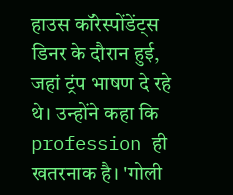हाउस कॉरेस्पोंडेंट्स डिनर के दौरान हुई, जहां ट्रंप भाषण दे रहे थे। उन्होंने कहा कि profession ही खतरनाक है। 'गोली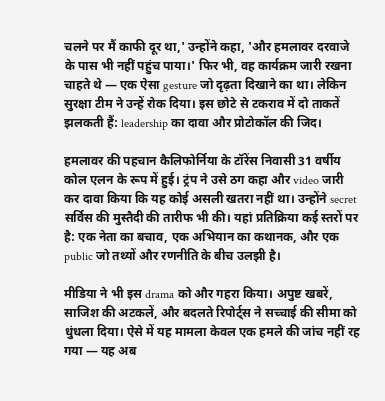चलने पर मैं काफी दूर था,' उन्होंने कहा, 'और हमलावर दरवाजे के पास भी नहीं पहुंच पाया।' फिर भी, वह कार्यक्रम जारी रखना चाहते थे — एक ऐसा gesture जो दृढ़ता दिखाने का था। लेकिन सुरक्षा टीम ने उन्हें रोक दिया। इस छोटे से टकराव में दो ताकतें झलकती हैं: leadership का दावा और प्रोटोकॉल की जिद।

हमलावर की पहचान कैलिफोर्निया के टॉरेंस निवासी 31 वर्षीय कोल एलन के रूप में हुई। ट्रंप ने उसे ठग कहा और video जारी कर दावा किया कि यह कोई असली खतरा नहीं था। उन्होंने secret सर्विस की मुस्तैदी की तारीफ भी की। यहां प्रतिक्रिया कई स्तरों पर है: एक नेता का बचाव, एक अभियान का कथानक, और एक public जो तथ्यों और रणनीति के बीच उलझी है।

मीडिया ने भी इस drama को और गहरा किया। अपुष्ट खबरें, साजिश की अटकलें, और बदलते रिपोर्ट्स ने सच्चाई की सीमा को धुंधला दिया। ऐसे में यह मामला केवल एक हमले की जांच नहीं रह गया — यह अब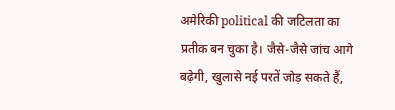अमेरिकी political की जटिलता का प्रतीक बन चुका है। जैसे-जैसे जांच आगे बढ़ेगी, खुलासे नई परतें जोड़ सकते हैं,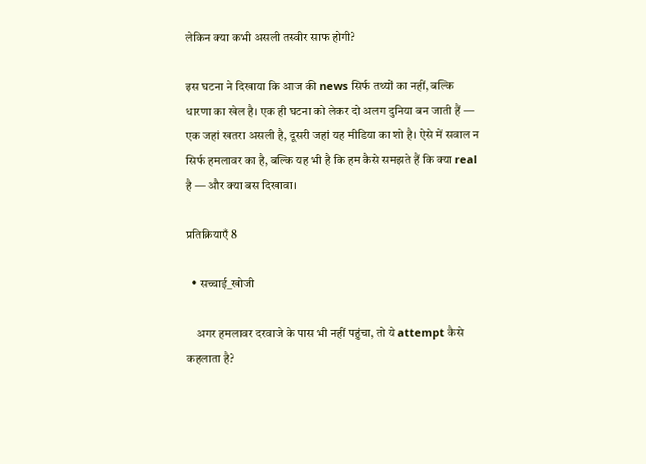लेकिन क्या कभी असली तस्वीर साफ होगी?

इस घटना ने दिखाया कि आज की news सिर्फ तथ्यों का नहीं, बल्कि धारणा का खेल है। एक ही घटना को लेकर दो अलग दुनिया बन जाती हैं — एक जहां खतरा असली है, दूसरी जहां यह मीडिया का शो है। ऐसे में सवाल न सिर्फ हमलावर का है, बल्कि यह भी है कि हम कैसे समझते हैं कि क्या real है — और क्या बस दिखावा।

प्रतिक्रियाएँ 8

  • सच्चाई_खोजी

    अगर हमलावर दरवाजे के पास भी नहीं पहुंचा, तो ये attempt कैसे कहलाता है?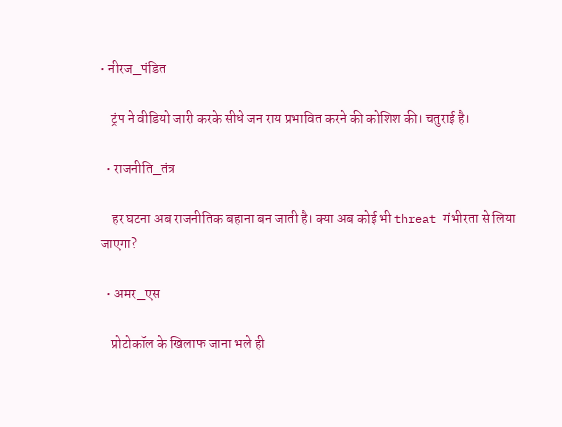• नीरज_पंडित

    ट्रंप ने वीडियो जारी करके सीधे जन राय प्रभावित करने की कोशिश की। चतुराई है।

  • राजनीति_तंत्र

    हर घटना अब राजनीतिक बहाना बन जाती है। क्या अब कोई भी threat गंभीरता से लिया जाएगा?

  • अमर_एस

    प्रोटोकॉल के खिलाफ जाना भले ही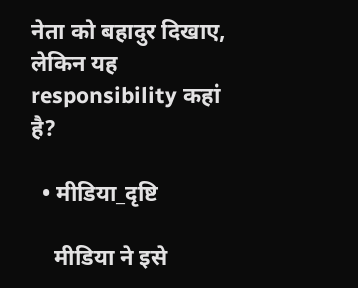नेता को बहादुर दिखाए, लेकिन यह responsibility कहां है?

  • मीडिया_दृष्टि

    मीडिया ने इसे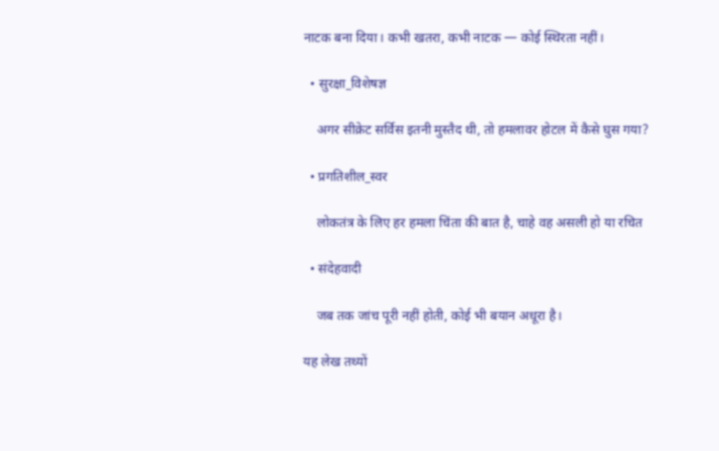नाटक बना दिया। कभी खतरा, कभी नाटक — कोई स्थिरता नहीं।

  • सुरक्षा_विशेषज्ञ

    अगर सीक्रेट सर्विस इतनी मुस्तैद थी, तो हमलावर होटल में कैसे घुस गया?

  • प्रगतिशील_स्वर

    लोकतंत्र के लिए हर हमला चिंता की बात है, चाहे वह असली हो या रचित

  • संदेहवादी

    जब तक जांच पूरी नहीं होती, कोई भी बयान अधूरा है।

यह लेख तथ्यों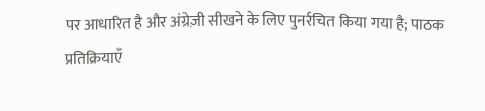पर आधारित है और अंग्रेज़ी सीखने के लिए पुनर्रचित किया गया है; पाठक प्रतिक्रियाएँ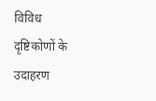विविध दृष्टिकोणों के उदाहरण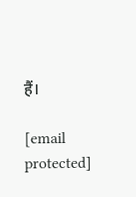हैं।

[email protected]